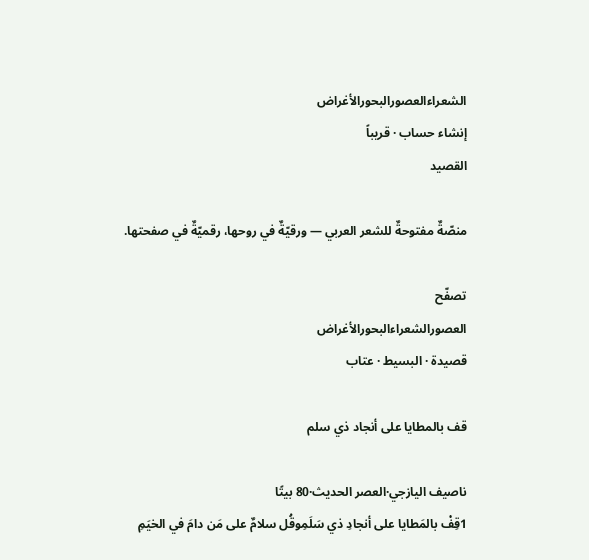الشعراءالعصورالبحورالأغراض
إنشاء حساب · قريباً
القصيد

منصّةٌ مفتوحةٌ للشعر العربي — ورقيّةٌ في روحها، رقميّةٌ في صفحتها.

تصفّح
العصورالشعراءالبحورالأغراض
قصيدة · البسيط · عتاب

قف بالمطايا على أنجاد ذي سلم

ناصيف اليازجي·العصر الحديث·80 بيتًا
1قِفْ بالمَطايا على أنجادِ ذي سَلَمِوقُل سلامٌ على مَن دامَ في الخيَمِ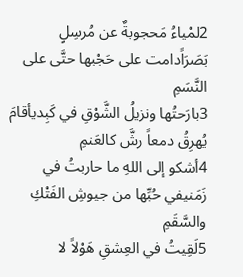2لمْياءُ مَحجوبةٌ عن مُرسِلٍ بَصَرَاًدامت على حَجْبها حتَّى على النَّسَمِ
3بارَحتُها ونزيلُ الشَّوْقِ في كَبِديأقامَ يُهرِقُ دمعاً رشَّ كالعَنمِ
4أشكو إلى اللهِ ما حاربتُ في زَمَنيفي حُبِّها من جيوشِ الفَتْكِ والسَّقَمِ
5لَقِيتُ في العِشقِ هَوْلاً لا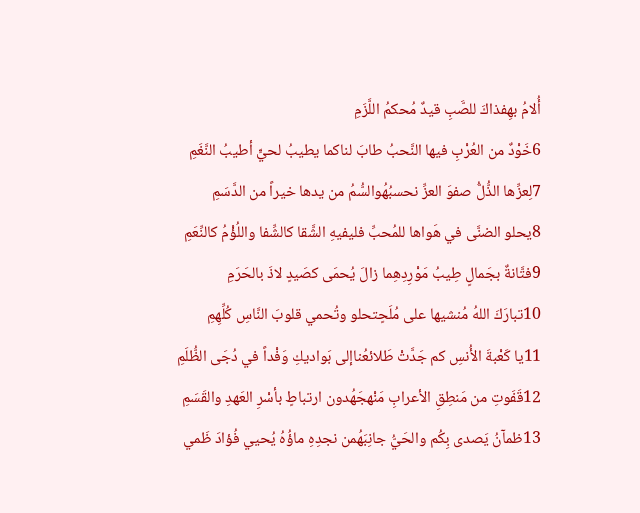أُلامُ بهِفذاكَ للصَّبِ قيدٌ مُحكمُ اللَّزَمِ
6خَوْدٌ من العُرْبِ فيها النَّحبُ طابَ لناكما يطيبُ لحيٍّ أطيبُ النَّغَمِ
7لِعزِّها الذُّلُّ صفوَ العزِّ نحسبُهُوالسُّمُ من يدها خيراً من الدَّسَمِ
8يحلو الضنَّى في هَواها للمُحبِّ فليفيهِ الشَّقا كالشِّفا واللُؤْمُ كالنِّعَمِ
9فتَّانةٌ بجَمالٍ طِيبُ مَوْرِدِهِما زالَ يُحمَى كصَيدٍ لاذَ بالحَرَمِ
10تبارَكَ اللهُ مُنشيها على مُلَحٍتحلو وتُحمي قلوبَ النَّاسِ كُلِّهِمِ
11يا كَعْبةَ الأُنسِ كم جَدَّتْ طَلائعُناإلى بَواديكِ وَفْداً في دُجَى الظُّلَمِ
12قَفَوتِ من مَنطِقِ الأعرابِ مَنْهجَهُدون ارتباطٍ بأسْرِ العَهدِ والقَسَمِ
13ظمآنُ يَصدى بِكُم والحَيُّ جانِبَهُمن نجدِهِ ماؤُهُ يُحيي فُؤادَ ظَمي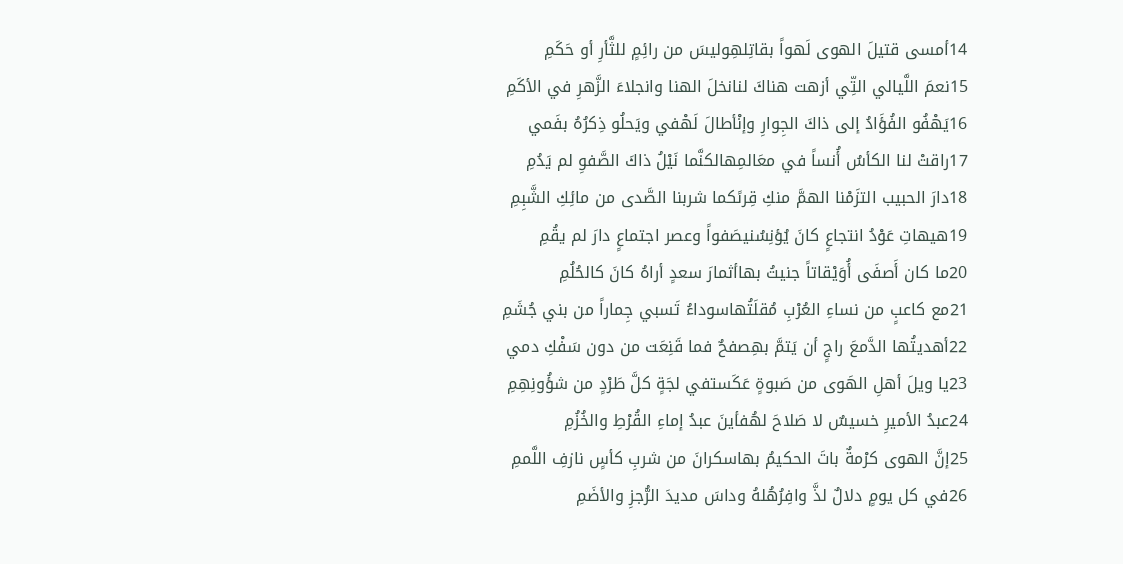14أمسى قتيلَ الهوى لَهواً بقاتِلهِوليسَ من رائِمٍ للثَّأرِ أو حَكَمِ
15نعمَ اللَّيالي التِّي أزهت هناكَ لنانخلَ الهنا وانجلاءَ الزَّهرِ في الأكَمِ
16يَهْفُو الفُؤَادُ إلى ذاكَ الجِوارِ وإنْأطالَ لَهْفي ويَحلُو ذِكرُهُ بفَمي
17راقتْ لنا الكأسُ أُنساً في معَالمِهالكنَّما نَيْلُ ذاكَ الصَّفوِ لم يَدُمِ
18دارَ الحبيب التزَمْنا الهمَّ منكِ قِرىًكما شربنا الصَّدى من مائِكِ الشَّبِمِ
19هيهاتِ عَوْدُ انتجاعٍ كانَ يُؤنِسُنيصَفواً وعصر اجتماعٍ دارَ لم يقُمِ
20ما كان أَصفَى أُوَيْقاتاً جنيتُ بهاأثمارَ سعدٍ أراهُ كانَ كالحُلُمِ
21مع كاعبٍ من نساءِ العُرْبِ مُقلَتُهاسوداءُ تَسبي جِماراً من بني جُشَمِ
22أهديتُها الدَّمعَ راجٍ أن يَتمَّ بهِصفحٌ فما قَنِعَت من دون سَفْكِ دمي
23يا ويلَ أهلِ الهَوى من صَبوةٍ عَكَستفي لجَةٍ كلَّ طَرْدٍ من شؤُونِهِمِ
24عبدُ الأميرِ خسيسٌ لا صَلاحَ لهُفأينَ عبدُ إماءِ القُرْطِ والخُزُمِ
25إنَّ الهوى كرْمةٌ باتَ الحكيمُ بهاسكرانَ من شربِ كأسٍ نازفِ اللَّممِ
26في كل يومٍ دلالٌ لذَّ وافِرُهُلهُ وداسَ مديدَ الرُّجزِ والأضَمِ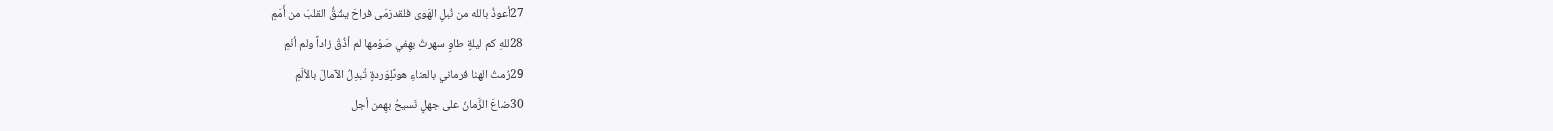27أعوذُ بالله من نُبلِ الهَوى فلقدرَمَى فراحَ يشُقُّ القلبَ من أَمَمِ
28للهِ كم ليلةٍ طاوٍ سهرتُ بهِفي صَوْمها لم أذُقْ زاداً ولم أنَمِ
29رُمتُ الهنا فرماني بالعناءِ هوىًلِوَردةٍ تُبدِلُ الآمالَ بالألَمِ
30ضاعَ الزَّمانُ على جهلٍ نَسيحُ بهِمن أجل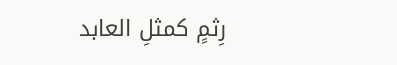رِثمٍ كمثلِ العابد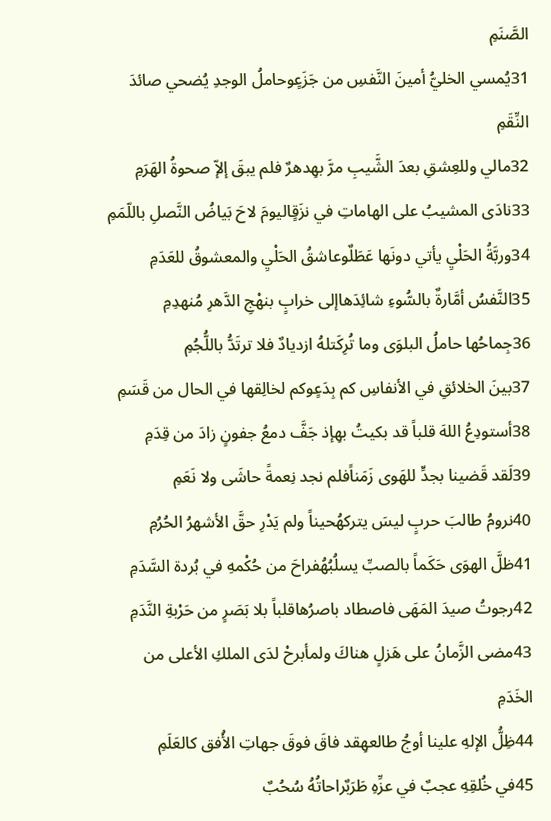الصَّنَمِ
31يُمسي الخليُّ أمينَ النَّفسِ من جَزَعٍوحاملُ الوجدِ يُضحي صائدَ النِّقَمِ
32مالي وللعِشقِ بعدَ الشَّيبِ مرَّ بهِدهرٌ فلم يبقَ إلإّ صحوةُ الهَرَمِ
33نادَى المشيبُ على الهاماتِ في نزَقٍاليومَ لاحَ بَياضُ النَّصلِ باللّمَمِ
34وربَّةُ الحَلْيِ يأتي دونَها عَطَلٌوعاشقُ الحَلْيِ والمعشوقُ للعَدَمِ
35النَّفسُ أمَّارةٌ بالسُّوءِ شائِدَهاإلى خرابٍ بنهْجِ الدَّهرِ مُنهدِمِ
36جِماحُها حاملُ البلوَى وما تُرِكَتلهُ ازديادٌ فلا ترتَدُّ باللُّجُمِ
37بينَ الخلائقِ في الأنفاسِ كم بِدَعٍوكم لخالِقها في الحال من قَسَمِ
38أستودِعُ اللهَ قلباً قد بكيتُ بهِإذ جَفَّ دمعُ جفونٍ زادَ من قِدَمِ
39لَقد قَضينا بجدٍّ للهَوى زَمَناًفلم نجد نِعمةً حاشَى ولا نَعَمِ
40نرومُ طالبَ حربٍ ليسَ يتركهُحيناً ولم يَدْرِ حقَّ الأشهرُ الحُرُمِ
41ظلَّ الهوَى حَكَماً بالصبِّ يسلُبُهُفراحَ من حُكْمهِ في بُردة السَّدَمِ
42رجوتُ صيدَ المَهَى فاصطاد باصرُهاقلباً بلا بَصَرٍ من حَرْبةِ النَّدَمِ
43مضى الزَّمانُ على هَزلٍ هناكَ ولمأبرحْ لدَى الملكِ الأعلى من الخَدَمِ
44ظِلُّ الإلهِ علينا أوجُ طالعهِقد فاقَ فوقَ جهاتِ الأُفق كالعَلَمِ
45في خُلقِهِ عجبٌ في عزِّهِ طَرَبٌراحاتُهُ سُحُبٌ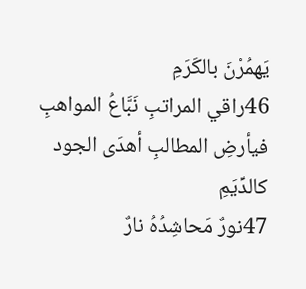يَهمُرْنَ بالكَرَمِ
46راقي المراتبِ نَبَّاعُ المواهبِ فيأرضِ المطالبِ أهدَى الجود كالدِّيَمِ
47نورٌ مَحاشِدُهُ نارٌ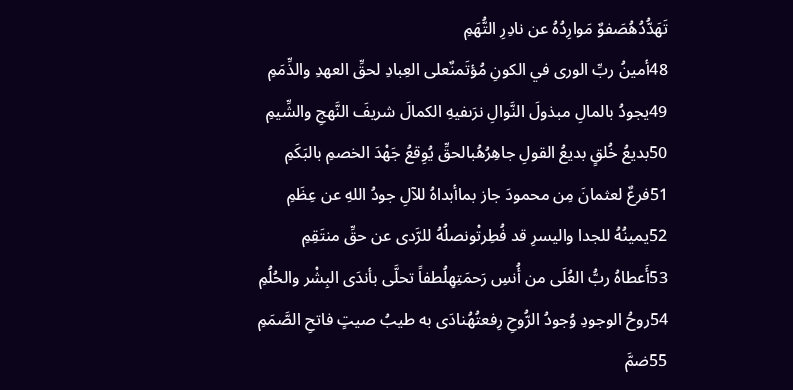تَهَدُّدُهُصَفوٌ مَوارِدُهُ عن نادِرِ التُّهَمِ
48أمينُ ربِّ الورى في الكونِ مُؤتَمنٌعلى العِبادِ لحقِّ العهدِ والذِّمَمِ
49يجودُ بالمالِ مبذولَ النَّوالِ نرَىفيهِ الكمالَ شريفَ النَّهجِ والشِّيمِ
50بديعُ خُلقٍ بديعُ القولِ جاهِرُهُبالحقِّ يُوِقعُ جَهْدَ الخصمِ بالبَكَمِ
51فرعٌ لعثمانَ مِن محمودَ جاز بماأبداهُ للآلِ جودُ اللهِ عن عِظَمِ
52يمينُهُ للجدا واليسرِ قد فُطِرتْونصلُهُ للرَّدى عن حقِّ منتَقِمِ
53أَعطاهُ ربُّ العُلَى من أُنسِ رَحمَتِهِلُطفاً تحلَّى بأندَى البِشْر والحُلُمِ
54روحُ الوجودِ وُجودُ الرُّوحِ رِفعتُهُنادَى به طيبُ صيتٍ فاتحِ الصَّمَمِ
55ضمَّ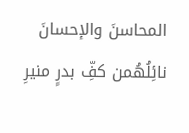المحاسنَ والإحسانَ نائِلُهُمن كفِّ بدرٍ منيرِ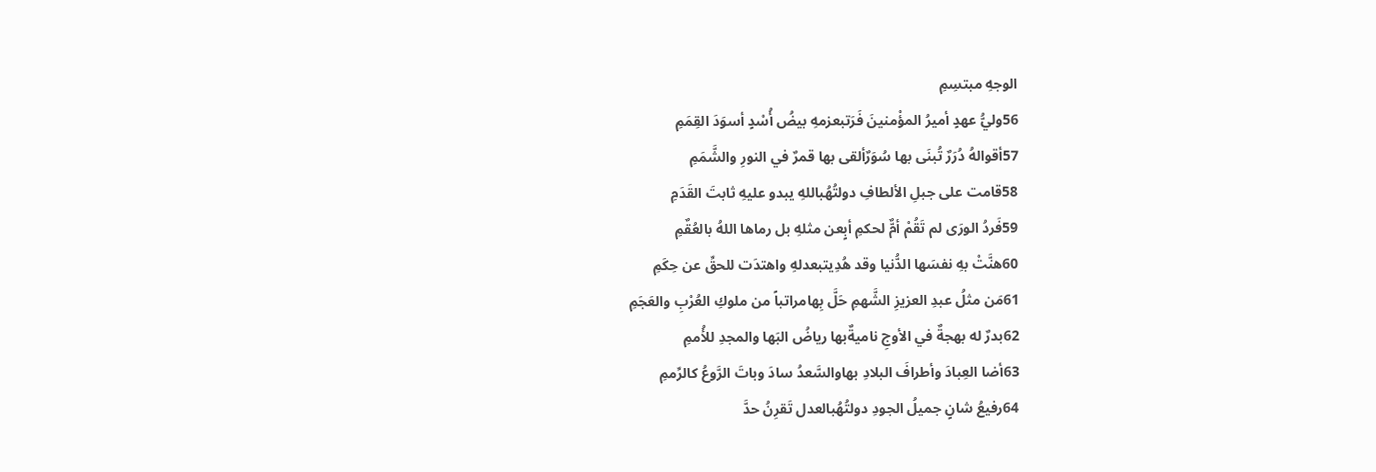الوجهِ مبتسِمِ
56وليُّ عهدٍ أميرُ المؤْمنينَ فَرَتبعزمهِ بيضُ أُسْدٍ أسوَدَ القِمَمِ
57أقوالهُ دُرَرٌ تُبنَى بها سُوَرٌألقى بها قمرٌ في النورِ والشَّمَمِ
58قامت على جبلِ الألطافِ دولتُهُباللهِ يبدو عليهِ ثابتَ القَدَمِ
59فَردُ الورَى لم تَقُمْ أمٌّ لحكمِ أبٍعن مثلهِ بل رماها اللهُ بالعُقٌمِ
60هنَّتْ بهِ نفسَها الدُّنيا وقد هُدِيتبعدلهِ واهتدَت للحقِّ عن حِكَمِ
61مَن مثلُ عبدِ العزيزِ الشَّهمِ حَلَّ بِهامراتباً من ملوكِ العُرْبِ والعَجَمِ
62بدرٌ له بهجةٌ في الأوجِ ناميةٌبها رياضُ البَها والمجدِ للأُممِ
63أضا العِبادَ وأطرافَ البلادِ بهاوالسَّعدُ سادَ وباتَ الرَّوعُ كالرِّممِ
64رفيعُ شانٍ جميلُ الجودِ دولتُهُبالعدل تَقرِنُ حدَّ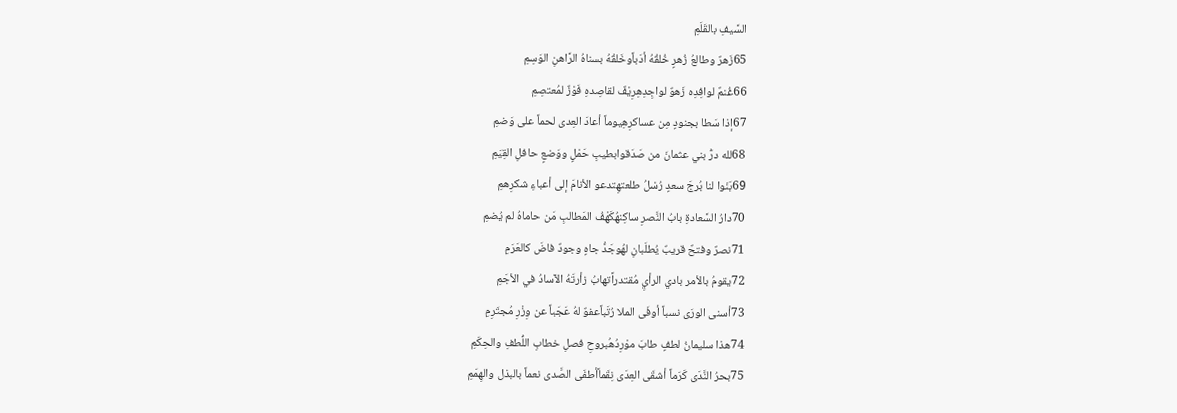السَّيفِ بالقَلَمِ
65زَهرٌ وطالعُ زُهرٍ خُلقُهُ أدَباًوخَلقُهُ بسناهُ الرَّاهنِ الوَسِمِ
66غُنمٌ لوافِدِه زَهوٌ لواجِدِهِرِيْفٌ لقاصِدهِ فَوْزٌ لمُعتصِمِ
67إذا سَطا بجنودٍ مِن عساكرِهِيوماً أعادَ العِدى لحماً على وَضمِ
68لله درُّ بني عثمانَ من صَدَقوابطيبِ حَمْلٍ ووَضعٍ حافلِ القِيَمِ
69بَنَوا لنا بُرجَ سعدٍ رُسْلُ طلعتهِتدعو الأنامَ إلى أعباءِ شكرِهمِ
70دارُ السَّعادةِ بابُ النَّصرِ ساكِنهُكَهْفُ المَطالبِ مَن حاماهُ لم يُضمِ
71نصرٌ وفتحٌ قريبٌ يُطلَبانِ لهُوجَدُّ جاهٍ وجودٌ فاضَ كالعَرَمِ
72يقومُ بالأمر بادي الرأيِ مُقتدراًتهابُ زأرتَهُ الآسادُ في الأجَمِ
73أسنى الورَى نسباً أوفَى الملا رُتَباًعفوٌ لهُ عَجَباً عن وِزْرِ مُجتَرِمِ
74هذا سليمانُ لطفٍ طابَ موْرِدُهُبروحِ فصلِ خطابِ اللُّطفِ والحِكَمِ
75بحرُ النَّدَى كَرَماً أشقَى العِدَى نِقَماًأطفَى الصَّدى نعماً بالبذل والهِمَمِ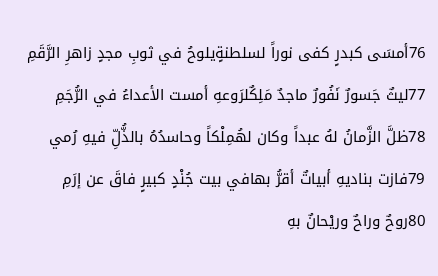76أمسَى كبدرٍ كفى نوراً لسلطنةٍيلوحُ في ثوبِ مجدٍ زاهرِ الرَّقَمِ
77ليثٌ جَسورٌ نَفُورٌ ماجدٌ مَلِكٌلرَوعهِ أمست الأعداءُ في الرُّجَمِ
78ظلَّ الزَّمانُ لهُ عبداً وكان لهُمِلْكاً وحاسدُهُ بالذُّلِّ فيهِ رُمي
79فازت بناديهِ أبياتٌ أقرُّ بهافي بيت جُنْدٍ كبيرٍ فاقَ عن إرَمِ
80روحٌ وراحٌ وريْحانٌ بهِ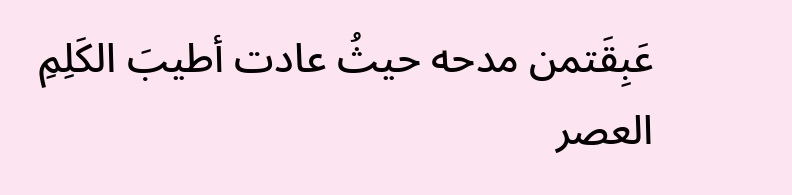عَبِقَتمن مدحه حيثُ عادت أطيبَ الكَلِمِ
العصر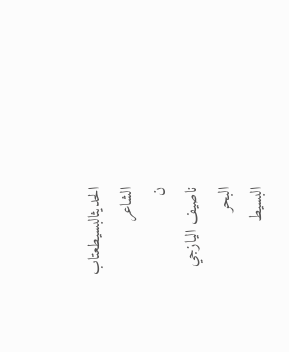الحديثالبسيطعتاب
الشاعر
ن
ناصيف اليازجي
البحر
البسيط